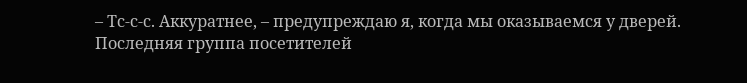– Тс-с-с. Аккуратнее, – предупреждаю я, когда мы оказываемся у дверей.
Последняя группа посетителей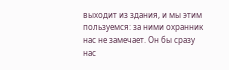выходит из здания, и мы этим пользуемся: за ними охранник нас не замечает. Он бы сразу нас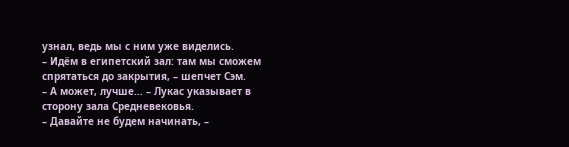узнал, ведь мы с ним уже виделись.
– Идём в египетский зал: там мы сможем спрятаться до закрытия, – шепчет Сэм.
– А может, лучше… – Лукас указывает в сторону зала Средневековья.
– Давайте не будем начинать, –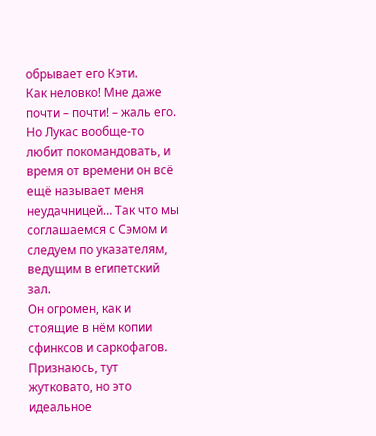обрывает его Кэти.
Как неловко! Мне даже почти – почти! – жаль его. Но Лукас вообще-то любит покомандовать, и время от времени он всё ещё называет меня неудачницей… Так что мы соглашаемся с Сэмом и следуем по указателям, ведущим в египетский зал.
Он огромен, как и стоящие в нём копии сфинксов и саркофагов. Признаюсь, тут жутковато, но это идеальное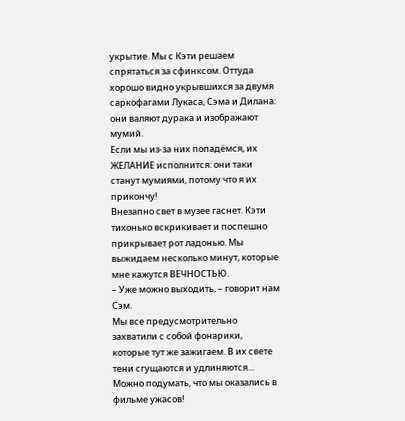укрытие. Мы с Кэти решаем спрятаться за сфинксом. Оттуда хорошо видно укрывшихся за двумя саркофагами Лукаса, Сэма и Дилана: они валяют дурака и изображают мумий.
Если мы из-за них попадёмся, их ЖЕЛАНИЕ исполнится: они таки станут мумиями, потому что я их прикончу!
Внезапно свет в музее гаснет. Кэти тихонько вскрикивает и поспешно прикрывает рот ладонью. Мы выжидаем несколько минут, которые мне кажутся ВЕЧНОСТЬЮ.
– Уже можно выходить, – говорит нам Сэм.
Мы все предусмотрительно захватили с собой фонарики, которые тут же зажигаем. В их свете тени сгущаются и удлиняются… Можно подумать, что мы оказались в фильме ужасов!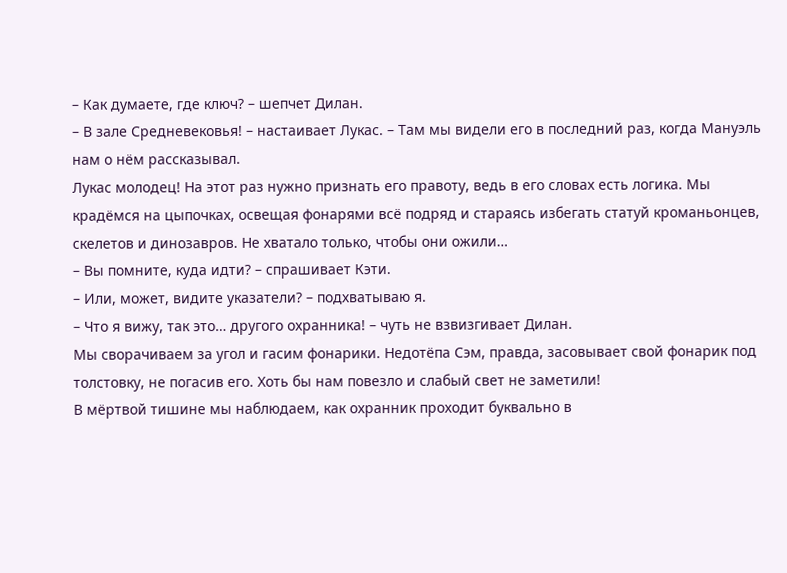– Как думаете, где ключ? – шепчет Дилан.
– В зале Средневековья! – настаивает Лукас. – Там мы видели его в последний раз, когда Мануэль нам о нём рассказывал.
Лукас молодец! На этот раз нужно признать его правоту, ведь в его словах есть логика. Мы крадёмся на цыпочках, освещая фонарями всё подряд и стараясь избегать статуй кроманьонцев, скелетов и динозавров. Не хватало только, чтобы они ожили…
– Вы помните, куда идти? – спрашивает Кэти.
– Или, может, видите указатели? – подхватываю я.
– Что я вижу, так это… другого охранника! – чуть не взвизгивает Дилан.
Мы сворачиваем за угол и гасим фонарики. Недотёпа Сэм, правда, засовывает свой фонарик под толстовку, не погасив его. Хоть бы нам повезло и слабый свет не заметили!
В мёртвой тишине мы наблюдаем, как охранник проходит буквально в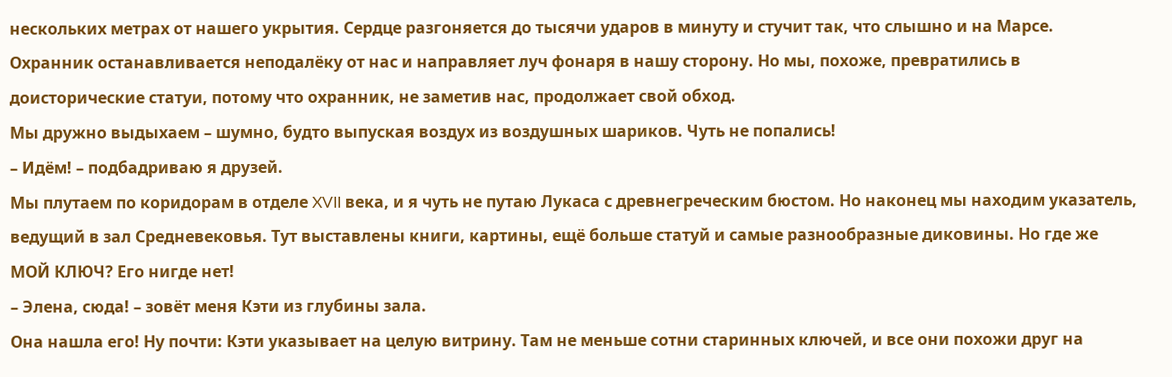нескольких метрах от нашего укрытия. Сердце разгоняется до тысячи ударов в минуту и стучит так, что слышно и на Марсе. Охранник останавливается неподалёку от нас и направляет луч фонаря в нашу сторону. Но мы, похоже, превратились в доисторические статуи, потому что охранник, не заметив нас, продолжает свой обход.
Мы дружно выдыхаем – шумно, будто выпуская воздух из воздушных шариков. Чуть не попались!
– Идём! – подбадриваю я друзей.
Мы плутаем по коридорам в отделе XVII века, и я чуть не путаю Лукаса с древнегреческим бюстом. Но наконец мы находим указатель, ведущий в зал Средневековья. Тут выставлены книги, картины, ещё больше статуй и самые разнообразные диковины. Но где же МОЙ КЛЮЧ? Его нигде нет!
– Элена, сюда! – зовёт меня Кэти из глубины зала.
Она нашла его! Ну почти: Кэти указывает на целую витрину. Там не меньше сотни старинных ключей, и все они похожи друг на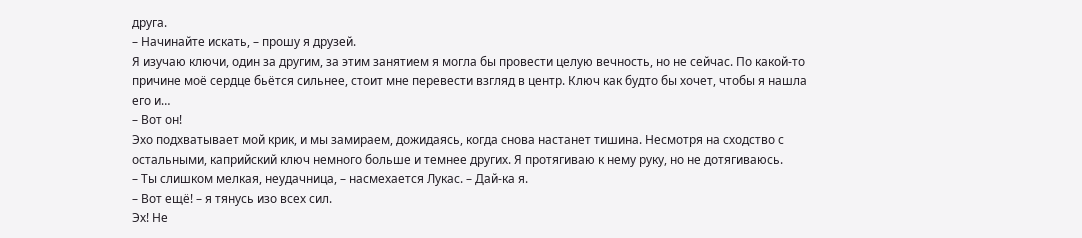друга.
– Начинайте искать, – прошу я друзей.
Я изучаю ключи, один за другим, за этим занятием я могла бы провести целую вечность, но не сейчас. По какой-то причине моё сердце бьётся сильнее, стоит мне перевести взгляд в центр. Ключ как будто бы хочет, чтобы я нашла его и…
– Вот он!
Эхо подхватывает мой крик, и мы замираем, дожидаясь, когда снова настанет тишина. Несмотря на сходство с остальными, каприйский ключ немного больше и темнее других. Я протягиваю к нему руку, но не дотягиваюсь.
– Ты слишком мелкая, неудачница, – насмехается Лукас. – Дай-ка я.
– Вот ещё! – я тянусь изо всех сил.
Эх! Не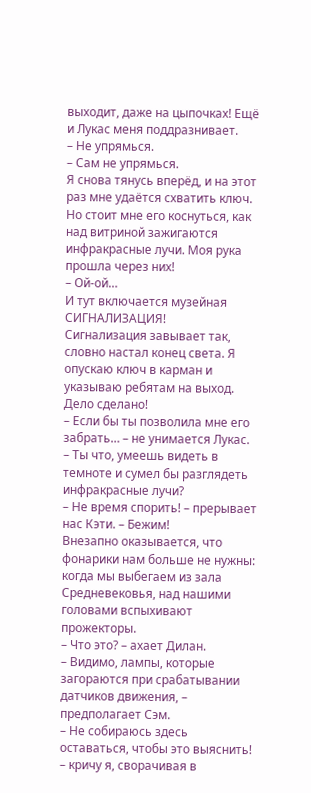выходит, даже на цыпочках! Ещё и Лукас меня поддразнивает.
– Не упрямься.
– Сам не упрямься.
Я снова тянусь вперёд, и на этот раз мне удаётся схватить ключ. Но стоит мне его коснуться, как над витриной зажигаются инфракрасные лучи. Моя рука прошла через них!
– Ой-ой…
И тут включается музейная СИГНАЛИЗАЦИЯ!
Сигнализация завывает так, словно настал конец света. Я опускаю ключ в карман и указываю ребятам на выход. Дело сделано!
– Если бы ты позволила мне его забрать… – не унимается Лукас.
– Ты что, умеешь видеть в темноте и сумел бы разглядеть инфракрасные лучи?
– Не время спорить! – прерывает нас Кэти. – Бежим!
Внезапно оказывается, что фонарики нам больше не нужны: когда мы выбегаем из зала Средневековья, над нашими головами вспыхивают прожекторы.
– Что это? – ахает Дилан.
– Видимо, лампы, которые загораются при срабатывании датчиков движения, – предполагает Сэм.
– Не собираюсь здесь оставаться, чтобы это выяснить! – кричу я, сворачивая в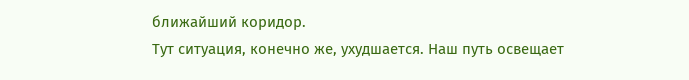ближайший коридор.
Тут ситуация, конечно же, ухудшается. Наш путь освещает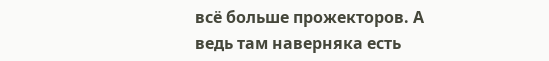всё больше прожекторов. А ведь там наверняка есть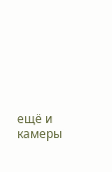ещё и камеры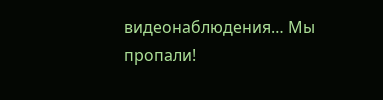видеонаблюдения… Мы пропали!